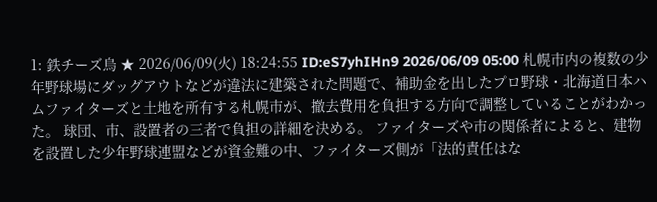1: 鉄チーズ烏 ★ 2026/06/09(火) 18:24:55 ID:eS7yhIHn9 2026/06/09 05:00 札幌市内の複数の少年野球場にダッグアウトなどが違法に建築された問題で、補助金を出したプロ野球・北海道日本ハムファイターズと土地を所有する札幌市が、撤去費用を負担する方向で調整していることがわかった。 球団、市、設置者の三者で負担の詳細を決める。 ファイターズや市の関係者によると、建物を設置した少年野球連盟などが資金難の中、ファイターズ側が「法的責任はな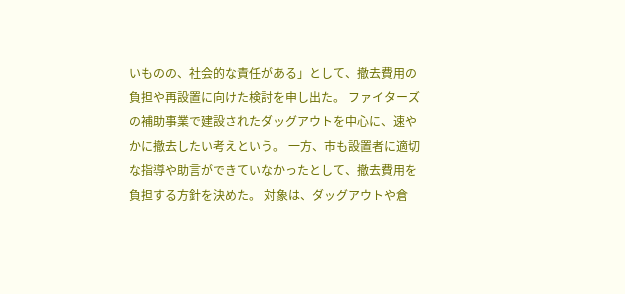いものの、社会的な責任がある」として、撤去費用の負担や再設置に向けた検討を申し出た。 ファイターズの補助事業で建設されたダッグアウトを中心に、速やかに撤去したい考えという。 一方、市も設置者に適切な指導や助言ができていなかったとして、撤去費用を負担する方針を決めた。 対象は、ダッグアウトや倉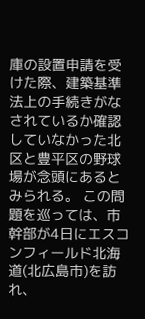庫の設置申請を受けた際、建築基準法上の手続きがなされているか確認していなかった北区と豊平区の野球場が念頭にあるとみられる。 この問題を巡っては、市幹部が4日にエスコンフィールド北海道(北広島市)を訪れ、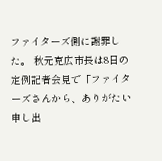ファイターズ側に謝罪した。 秋元克広市長は8日の定例記者会見で「ファイターズさんから、ありがたい申し出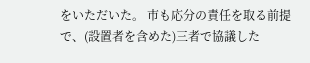をいただいた。 市も応分の責任を取る前提で、(設置者を含めた)三者で協議した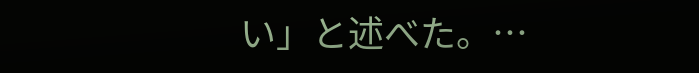い」と述べた。…